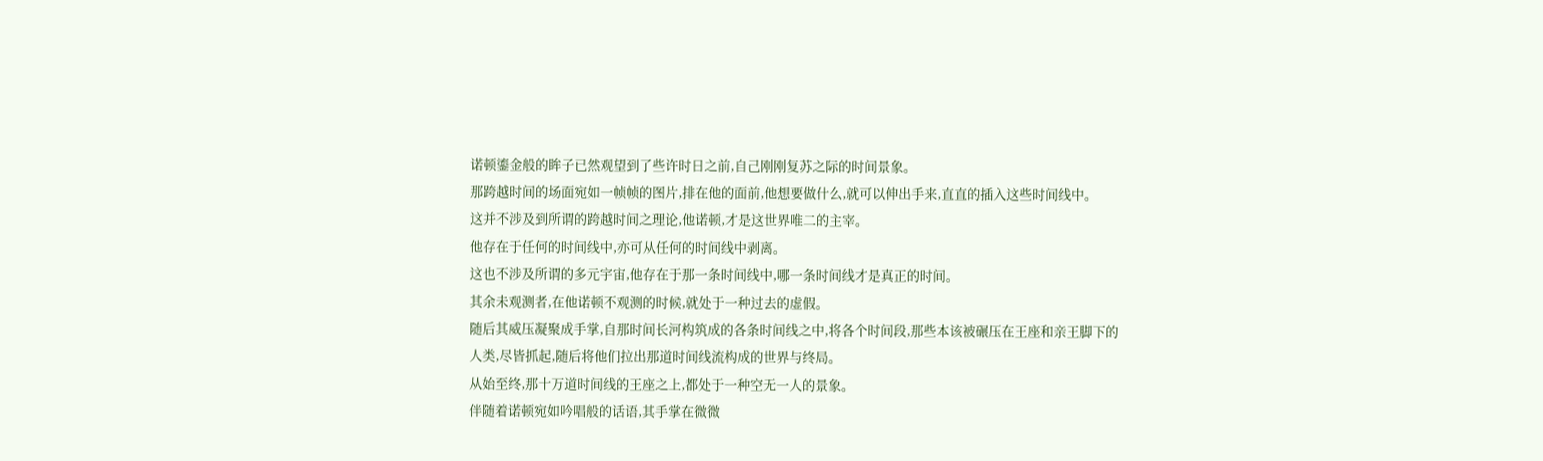诺顿鎏金般的眸子已然观望到了些许时日之前,自己刚刚复苏之际的时间景象。
那跨越时间的场面宛如一帧帧的图片,排在他的面前,他想要做什么,就可以伸出手来,直直的插入这些时间线中。
这并不涉及到所谓的跨越时间之理论,他诺顿,才是这世界唯二的主宰。
他存在于任何的时间线中,亦可从任何的时间线中剥离。
这也不涉及所谓的多元宇宙,他存在于那一条时间线中,哪一条时间线才是真正的时间。
其余未观测者,在他诺顿不观测的时候,就处于一种过去的虚假。
随后其威压凝聚成手掌,自那时间长河构筑成的各条时间线之中,将各个时间段,那些本该被碾压在王座和亲王脚下的人类,尽皆抓起,随后将他们拉出那道时间线流构成的世界与终局。
从始至终,那十万道时间线的王座之上,都处于一种空无一人的景象。
伴随着诺顿宛如吟唱般的话语,其手掌在微微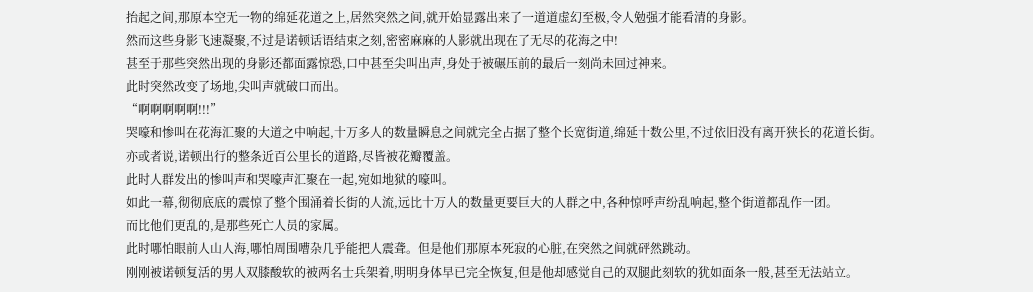抬起之间,那原本空无一物的绵延花道之上,居然突然之间,就开始显露出来了一道道虚幻至极,令人勉强才能看清的身影。
然而这些身影飞速凝聚,不过是诺顿话语结束之刻,密密麻麻的人影就出现在了无尽的花海之中!
甚至于那些突然出现的身影还都面露惊恐,口中甚至尖叫出声,身处于被碾压前的最后一刻尚未回过神来。
此时突然改变了场地,尖叫声就破口而出。
“啊啊啊啊啊!!!”
哭嚎和惨叫在花海汇聚的大道之中响起,十万多人的数量瞬息之间就完全占据了整个长宽街道,绵延十数公里,不过依旧没有离开狭长的花道长街。
亦或者说,诺顿出行的整条近百公里长的道路,尽皆被花瓣覆盖。
此时人群发出的惨叫声和哭嚎声汇聚在一起,宛如地狱的嚎叫。
如此一幕,彻彻底底的震惊了整个围涌着长街的人流,远比十万人的数量更要巨大的人群之中,各种惊呼声纷乱响起,整个街道都乱作一团。
而比他们更乱的,是那些死亡人员的家属。
此时哪怕眼前人山人海,哪怕周围嘈杂几乎能把人震聋。但是他们那原本死寂的心脏,在突然之间就砰然跳动。
刚刚被诺顿复活的男人双膝酸软的被两名士兵架着,明明身体早已完全恢复,但是他却感觉自己的双腿此刻软的犹如面条一般,甚至无法站立。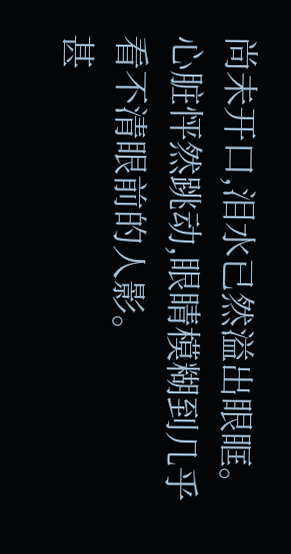尚未开口,泪水已然溢出眼眶。
心脏怦然跳动,眼睛模糊到几乎看不清眼前的人影。
甚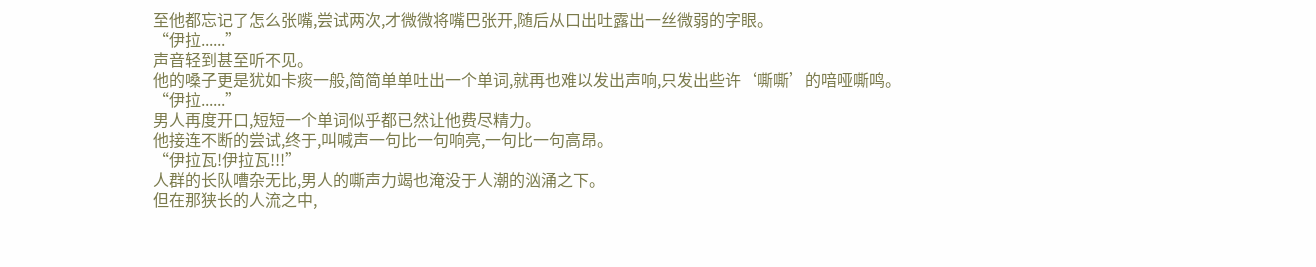至他都忘记了怎么张嘴,尝试两次,才微微将嘴巴张开,随后从口出吐露出一丝微弱的字眼。
“伊拉......”
声音轻到甚至听不见。
他的嗓子更是犹如卡痰一般,简简单单吐出一个单词,就再也难以发出声响,只发出些许‘嘶嘶’的喑哑嘶鸣。
“伊拉......”
男人再度开口,短短一个单词似乎都已然让他费尽精力。
他接连不断的尝试,终于,叫喊声一句比一句响亮,一句比一句高昂。
“伊拉瓦!伊拉瓦!!!”
人群的长队嘈杂无比,男人的嘶声力竭也淹没于人潮的汹涌之下。
但在那狭长的人流之中,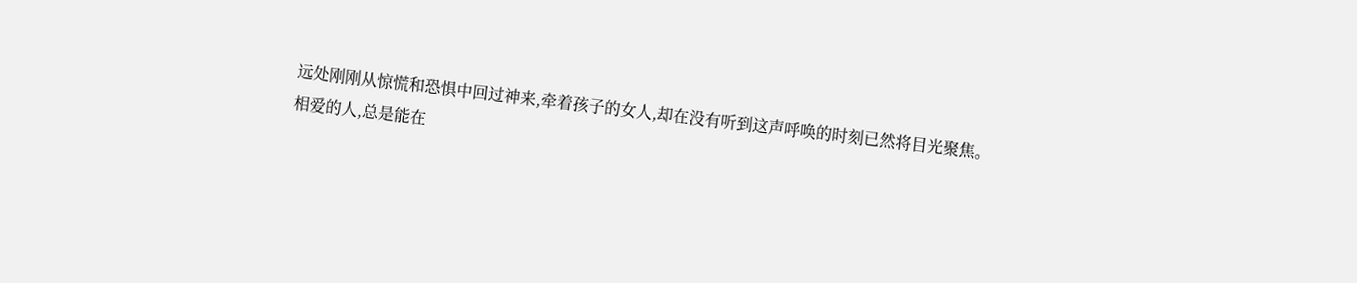远处刚刚从惊慌和恐惧中回过神来,牵着孩子的女人,却在没有听到这声呼唤的时刻已然将目光聚焦。
相爱的人,总是能在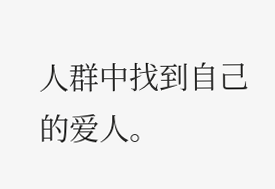人群中找到自己的爱人。